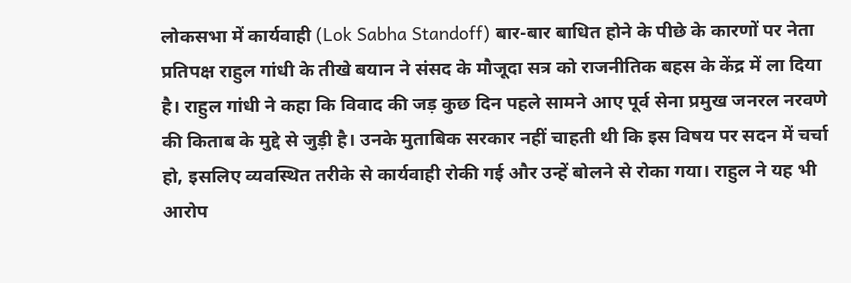लोकसभा में कार्यवाही (Lok Sabha Standoff) बार-बार बाधित होने के पीछे के कारणों पर नेता प्रतिपक्ष राहुल गांधी के तीखे बयान ने संसद के मौजूदा सत्र को राजनीतिक बहस के केंद्र में ला दिया है। राहुल गांधी ने कहा कि विवाद की जड़ कुछ दिन पहले सामने आए पूर्व सेना प्रमुख जनरल नरवणे की किताब के मुद्दे से जुड़ी है। उनके मुताबिक सरकार नहीं चाहती थी कि इस विषय पर सदन में चर्चा हो, इसलिए व्यवस्थित तरीके से कार्यवाही रोकी गई और उन्हें बोलने से रोका गया। राहुल ने यह भी आरोप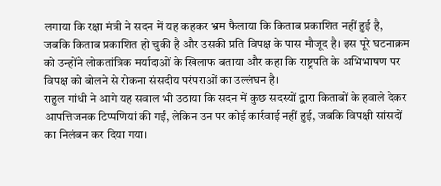लगाया कि रक्षा मंत्री ने सदन में यह कहकर भ्रम फैलाया कि किताब प्रकाशित नहीं हुई है, जबकि किताब प्रकाशित हो चुकी है और उसकी प्रति विपक्ष के पास मौजूद है। इस पूरे घटनाक्रम को उन्होंने लोकतांत्रिक मर्यादाओं के खिलाफ बताया और कहा कि राष्ट्रपति के अभिभाषण पर विपक्ष को बोलने से रोकना संसदीय परंपराओं का उल्लंघन है।
राहुल गांधी ने आगे यह सवाल भी उठाया कि सदन में कुछ सदस्यों द्वारा किताबों के हवाले देकर आपत्तिजनक टिप्पणियां की गईं, लेकिन उन पर कोई कार्रवाई नहीं हुई, जबकि विपक्षी सांसदों का निलंबन कर दिया गया।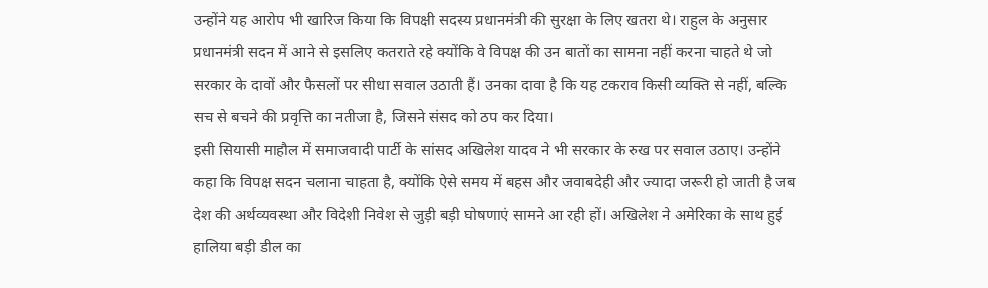उन्होंने यह आरोप भी खारिज किया कि विपक्षी सदस्य प्रधानमंत्री की सुरक्षा के लिए खतरा थे। राहुल के अनुसार प्रधानमंत्री सदन में आने से इसलिए कतराते रहे क्योंकि वे विपक्ष की उन बातों का सामना नहीं करना चाहते थे जो सरकार के दावों और फैसलों पर सीधा सवाल उठाती हैं। उनका दावा है कि यह टकराव किसी व्यक्ति से नहीं, बल्कि सच से बचने की प्रवृत्ति का नतीजा है, जिसने संसद को ठप कर दिया।
इसी सियासी माहौल में समाजवादी पार्टी के सांसद अखिलेश यादव ने भी सरकार के रुख पर सवाल उठाए। उन्होंने कहा कि विपक्ष सदन चलाना चाहता है, क्योंकि ऐसे समय में बहस और जवाबदेही और ज्यादा जरूरी हो जाती है जब देश की अर्थव्यवस्था और विदेशी निवेश से जुड़ी बड़ी घोषणाएं सामने आ रही हों। अखिलेश ने अमेरिका के साथ हुई हालिया बड़ी डील का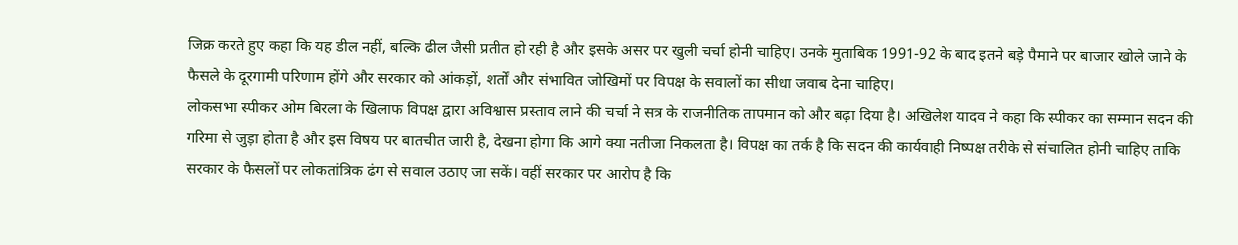जिक्र करते हुए कहा कि यह डील नहीं, बल्कि ढील जैसी प्रतीत हो रही है और इसके असर पर खुली चर्चा होनी चाहिए। उनके मुताबिक 1991-92 के बाद इतने बड़े पैमाने पर बाजार खोले जाने के फैसले के दूरगामी परिणाम होंगे और सरकार को आंकड़ों, शर्तों और संभावित जोखिमों पर विपक्ष के सवालों का सीधा जवाब देना चाहिए।
लोकसभा स्पीकर ओम बिरला के खिलाफ विपक्ष द्वारा अविश्वास प्रस्ताव लाने की चर्चा ने सत्र के राजनीतिक तापमान को और बढ़ा दिया है। अखिलेश यादव ने कहा कि स्पीकर का सम्मान सदन की गरिमा से जुड़ा होता है और इस विषय पर बातचीत जारी है, देखना होगा कि आगे क्या नतीजा निकलता है। विपक्ष का तर्क है कि सदन की कार्यवाही निष्पक्ष तरीके से संचालित होनी चाहिए ताकि सरकार के फैसलों पर लोकतांत्रिक ढंग से सवाल उठाए जा सकें। वहीं सरकार पर आरोप है कि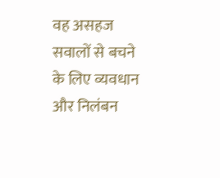वह असहज सवालों से बचने के लिए व्यवधान और निलंबन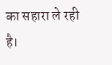का सहारा ले रही है।